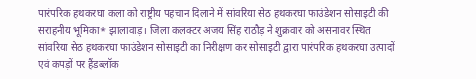पारंपरिक हथकरघा कला को राष्ट्रीय पहचान दिलाने में सांवरिया सेठ हथकरघा फाउंडेशन सोसाइटी की सराहनीय भूमिका* झालावाड़। जिला कलक्टर अजय सिंह राठौड़ ने शुक्रवार को असनावर स्थित सांवरिया सेठ हथकरघा फाउंडेशन सोसाइटी का निरीक्षण कर सोसाइटी द्वारा पारंपरिक हथकरघा उत्पादों एवं कपड़ों पर हैंडब्लॉक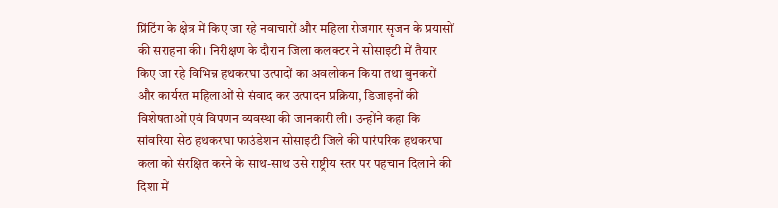प्रिंटिंग के क्षेत्र में किए जा रहे नवाचारों और महिला रोजगार सृजन के प्रयासों की सराहना की। निरीक्षण के दौरान जिला कलक्टर ने सोसाइटी में तैयार किए जा रहे विभिन्न हथकरघा उत्पादों का अवलोकन किया तथा बुनकरों और कार्यरत महिलाओं से संवाद कर उत्पादन प्रक्रिया, डिजाइनों की विशेषताओं एवं विपणन व्यवस्था की जानकारी ली। उन्होंने कहा कि सांवरिया सेठ हथकरघा फाउंडेशन सोसाइटी जिले की पारंपरिक हथकरघा कला को संरक्षित करने के साथ-साथ उसे राष्ट्रीय स्तर पर पहचान दिलाने की दिशा में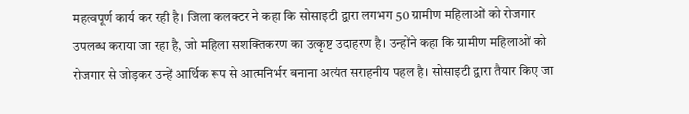महत्वपूर्ण कार्य कर रही है। जिला कलक्टर ने कहा कि सोसाइटी द्वारा लगभग 50 ग्रामीण महिलाओं को रोजगार उपलब्ध कराया जा रहा है, जो महिला सशक्तिकरण का उत्कृष्ट उदाहरण है। उन्होंने कहा कि ग्रामीण महिलाओं को रोजगार से जोड़कर उन्हें आर्थिक रूप से आत्मनिर्भर बनाना अत्यंत सराहनीय पहल है। सोसाइटी द्वारा तैयार किए जा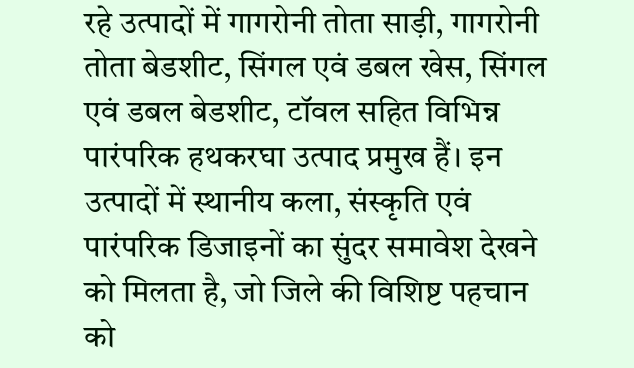रहे उत्पादों में गागरोनी तोता साड़ी, गागरोनी तोता बेडशीट, सिंगल एवं डबल खेस, सिंगल एवं डबल बेडशीट, टॉवल सहित विभिन्न पारंपरिक हथकरघा उत्पाद प्रमुख हैं। इन उत्पादों में स्थानीय कला, संस्कृति एवं पारंपरिक डिजाइनों का सुंदर समावेश देखने को मिलता है, जो जिले की विशिष्ट पहचान को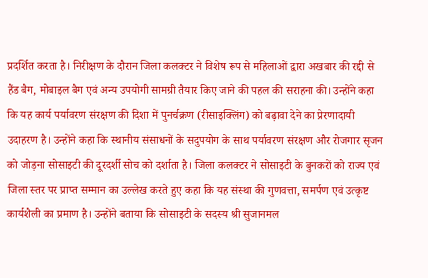प्रदर्शित करता है। निरीक्षण के दौरान जिला कलक्टर ने विशेष रूप से महिलाओं द्वारा अखबार की रद्दी से हैंड बैग, मोबाइल बैग एवं अन्य उपयोगी सामग्री तैयार किए जाने की पहल की सराहना की। उन्होंने कहा कि यह कार्य पर्यावरण संरक्षण की दिशा में पुनर्चक्रण (रीसाइक्लिंग) को बढ़ावा देने का प्रेरणादायी उदाहरण है। उन्होंने कहा कि स्थानीय संसाधनों के सदुपयोग के साथ पर्यावरण संरक्षण और रोजगार सृजन को जोड़ना सोसाइटी की दूरदर्शी सोच को दर्शाता है। जिला कलक्टर ने सोसाइटी के बुनकरों को राज्य एवं जिला स्तर पर प्राप्त सम्मान का उल्लेख करते हुए कहा कि यह संस्था की गुणवत्ता, समर्पण एवं उत्कृष्ट कार्यशैली का प्रमाण है। उन्होंने बताया कि सोसाइटी के सदस्य श्री सुजानमल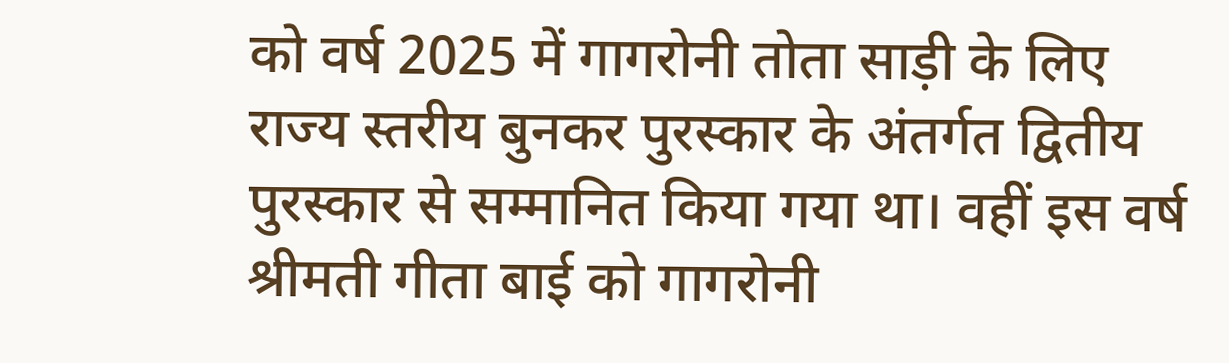को वर्ष 2025 में गागरोनी तोता साड़ी के लिए राज्य स्तरीय बुनकर पुरस्कार के अंतर्गत द्वितीय पुरस्कार से सम्मानित किया गया था। वहीं इस वर्ष श्रीमती गीता बाई को गागरोनी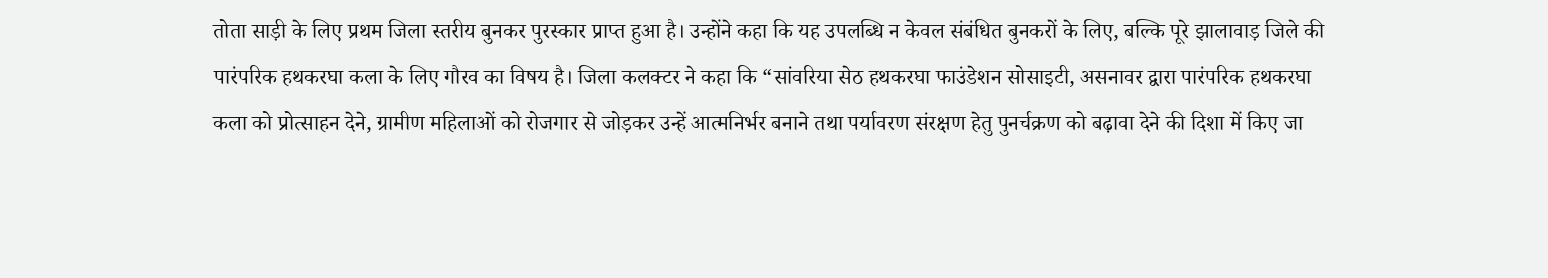तोता साड़ी के लिए प्रथम जिला स्तरीय बुनकर पुरस्कार प्राप्त हुआ है। उन्होंने कहा कि यह उपलब्धि न केवल संबंधित बुनकरों के लिए, बल्कि पूरे झालावाड़ जिले की पारंपरिक हथकरघा कला के लिए गौरव का विषय है। जिला कलक्टर ने कहा कि “सांवरिया सेठ हथकरघा फाउंडेशन सोसाइटी, असनावर द्वारा पारंपरिक हथकरघा कला को प्रोत्साहन देने, ग्रामीण महिलाओं को रोजगार से जोड़कर उन्हें आत्मनिर्भर बनाने तथा पर्यावरण संरक्षण हेतु पुनर्चक्रण को बढ़ावा देने की दिशा में किए जा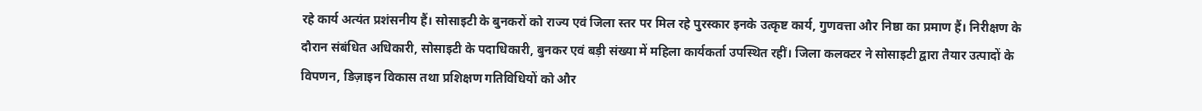रहे कार्य अत्यंत प्रशंसनीय हैं। सोसाइटी के बुनकरों को राज्य एवं जिला स्तर पर मिल रहे पुरस्कार इनके उत्कृष्ट कार्य, गुणवत्ता और निष्ठा का प्रमाण हैं। निरीक्षण के दौरान संबंधित अधिकारी, सोसाइटी के पदाधिकारी, बुनकर एवं बड़ी संख्या में महिला कार्यकर्ता उपस्थित रहीं। जिला कलक्टर ने सोसाइटी द्वारा तैयार उत्पादों के विपणन, डिज़ाइन विकास तथा प्रशिक्षण गतिविधियों को और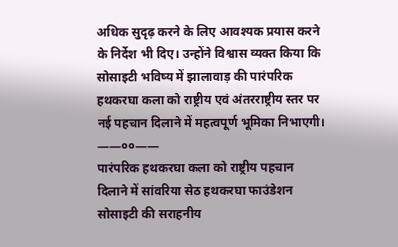अधिक सुदृढ़ करने के लिए आवश्यक प्रयास करने के निर्देश भी दिए। उन्होंने विश्वास व्यक्त किया कि सोसाइटी भविष्य में झालावाड़ की पारंपरिक हथकरघा कला को राष्ट्रीय एवं अंतरराष्ट्रीय स्तर पर नई पहचान दिलाने में महत्वपूर्ण भूमिका निभाएगी। ——००——
पारंपरिक हथकरघा कला को राष्ट्रीय पहचान दिलाने में सांवरिया सेठ हथकरघा फाउंडेशन सोसाइटी की सराहनीय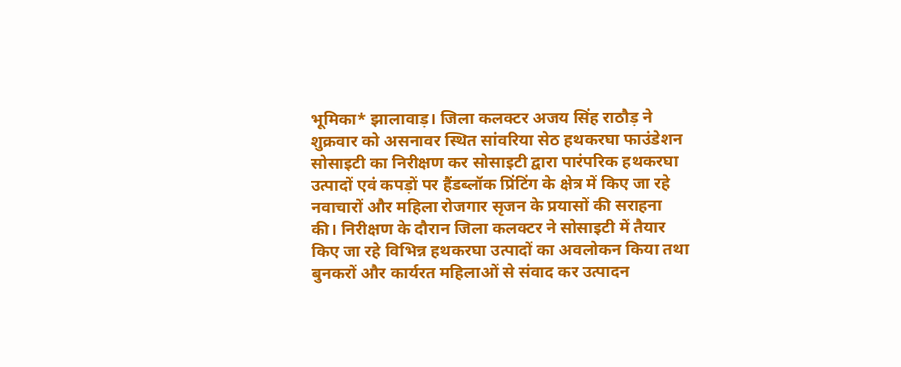भूमिका* झालावाड़। जिला कलक्टर अजय सिंह राठौड़ ने शुक्रवार को असनावर स्थित सांवरिया सेठ हथकरघा फाउंडेशन सोसाइटी का निरीक्षण कर सोसाइटी द्वारा पारंपरिक हथकरघा उत्पादों एवं कपड़ों पर हैंडब्लॉक प्रिंटिंग के क्षेत्र में किए जा रहे नवाचारों और महिला रोजगार सृजन के प्रयासों की सराहना की। निरीक्षण के दौरान जिला कलक्टर ने सोसाइटी में तैयार किए जा रहे विभिन्न हथकरघा उत्पादों का अवलोकन किया तथा बुनकरों और कार्यरत महिलाओं से संवाद कर उत्पादन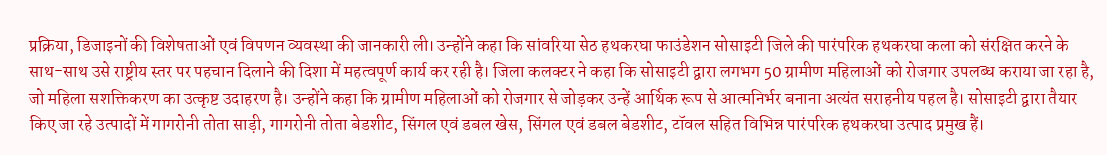प्रक्रिया, डिजाइनों की विशेषताओं एवं विपणन व्यवस्था की जानकारी ली। उन्होंने कहा कि सांवरिया सेठ हथकरघा फाउंडेशन सोसाइटी जिले की पारंपरिक हथकरघा कला को संरक्षित करने के साथ-साथ उसे राष्ट्रीय स्तर पर पहचान दिलाने की दिशा में महत्वपूर्ण कार्य कर रही है। जिला कलक्टर ने कहा कि सोसाइटी द्वारा लगभग 50 ग्रामीण महिलाओं को रोजगार उपलब्ध कराया जा रहा है, जो महिला सशक्तिकरण का उत्कृष्ट उदाहरण है। उन्होंने कहा कि ग्रामीण महिलाओं को रोजगार से जोड़कर उन्हें आर्थिक रूप से आत्मनिर्भर बनाना अत्यंत सराहनीय पहल है। सोसाइटी द्वारा तैयार किए जा रहे उत्पादों में गागरोनी तोता साड़ी, गागरोनी तोता बेडशीट, सिंगल एवं डबल खेस, सिंगल एवं डबल बेडशीट, टॉवल सहित विभिन्न पारंपरिक हथकरघा उत्पाद प्रमुख हैं।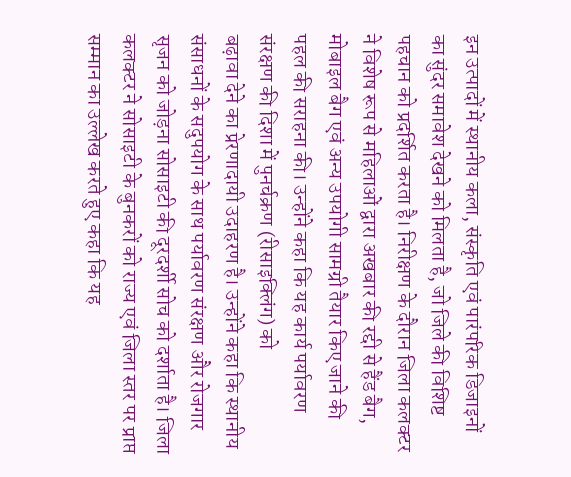इन उत्पादों में स्थानीय कला, संस्कृति एवं पारंपरिक डिजाइनों का सुंदर समावेश देखने को मिलता है, जो जिले की विशिष्ट पहचान को प्रदर्शित करता है। निरीक्षण के दौरान जिला कलक्टर ने विशेष रूप से महिलाओं द्वारा अखबार की रद्दी से हैंड बैग, मोबाइल बैग एवं अन्य उपयोगी सामग्री तैयार किए जाने की पहल की सराहना की। उन्होंने कहा कि यह कार्य पर्यावरण संरक्षण की दिशा में पुनर्चक्रण (रीसाइक्लिंग) को
बढ़ावा देने का प्रेरणादायी उदाहरण है। उन्होंने कहा कि स्थानीय संसाधनों के सदुपयोग के साथ पर्यावरण संरक्षण और रोजगार सृजन को जोड़ना सोसाइटी की दूरदर्शी सोच को दर्शाता है। जिला कलक्टर ने सोसाइटी के बुनकरों को राज्य एवं जिला स्तर पर प्राप्त सम्मान का उल्लेख करते हुए कहा कि यह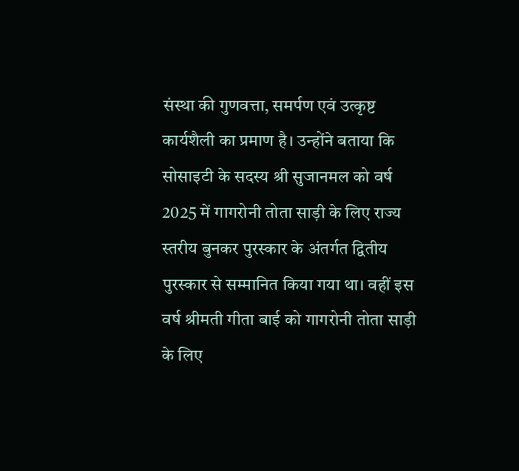संस्था की गुणवत्ता, समर्पण एवं उत्कृष्ट कार्यशैली का प्रमाण है। उन्होंने बताया कि सोसाइटी के सदस्य श्री सुजानमल को वर्ष 2025 में गागरोनी तोता साड़ी के लिए राज्य स्तरीय बुनकर पुरस्कार के अंतर्गत द्वितीय पुरस्कार से सम्मानित किया गया था। वहीं इस वर्ष श्रीमती गीता बाई को गागरोनी तोता साड़ी के लिए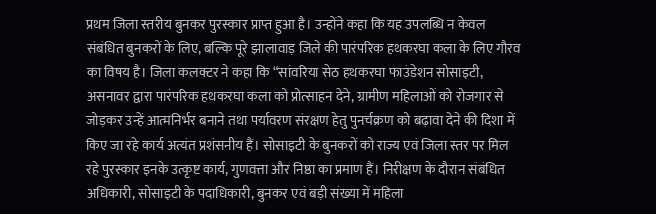प्रथम जिला स्तरीय बुनकर पुरस्कार प्राप्त हुआ है। उन्होंने कहा कि यह उपलब्धि न केवल संबंधित बुनकरों के लिए, बल्कि पूरे झालावाड़ जिले की पारंपरिक हथकरघा कला के लिए गौरव का विषय है। जिला कलक्टर ने कहा कि “सांवरिया सेठ हथकरघा फाउंडेशन सोसाइटी, असनावर द्वारा पारंपरिक हथकरघा कला को प्रोत्साहन देने, ग्रामीण महिलाओं को रोजगार से जोड़कर उन्हें आत्मनिर्भर बनाने तथा पर्यावरण संरक्षण हेतु पुनर्चक्रण को बढ़ावा देने की दिशा में किए जा रहे कार्य अत्यंत प्रशंसनीय हैं। सोसाइटी के बुनकरों को राज्य एवं जिला स्तर पर मिल रहे पुरस्कार इनके उत्कृष्ट कार्य, गुणवत्ता और निष्ठा का प्रमाण हैं। निरीक्षण के दौरान संबंधित अधिकारी, सोसाइटी के पदाधिकारी, बुनकर एवं बड़ी संख्या में महिला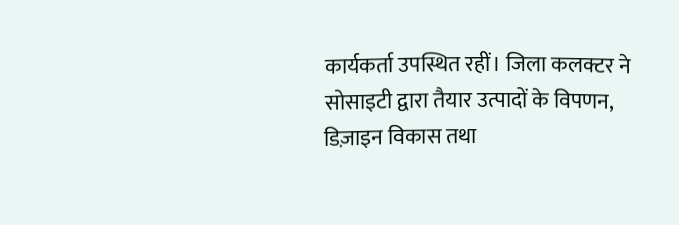कार्यकर्ता उपस्थित रहीं। जिला कलक्टर ने सोसाइटी द्वारा तैयार उत्पादों के विपणन, डिज़ाइन विकास तथा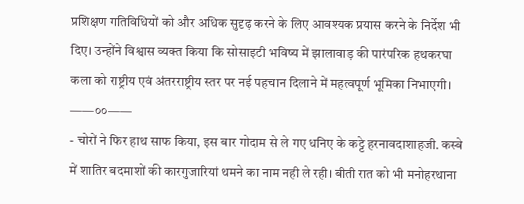प्रशिक्षण गतिविधियों को और अधिक सुदृढ़ करने के लिए आवश्यक प्रयास करने के निर्देश भी दिए। उन्होंने विश्वास व्यक्त किया कि सोसाइटी भविष्य में झालावाड़ की पारंपरिक हथकरघा कला को राष्ट्रीय एवं अंतरराष्ट्रीय स्तर पर नई पहचान दिलाने में महत्वपूर्ण भूमिका निभाएगी। ——००——
- चोरों ने फिर हाथ साफ किया, इस बार गोदाम से ले गए धनिए के कट्टे हरनावदाशाहजी. कस्बे में शातिर बदमाशों की कारगुजारियां थमने का नाम नही ले रही। बीती रात को भी मनोहरथाना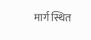मार्ग स्थित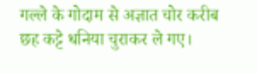गल्ले के गोदाम से अज्ञात चोर करीब छह कट्टे धनिया चुराकर ले गए।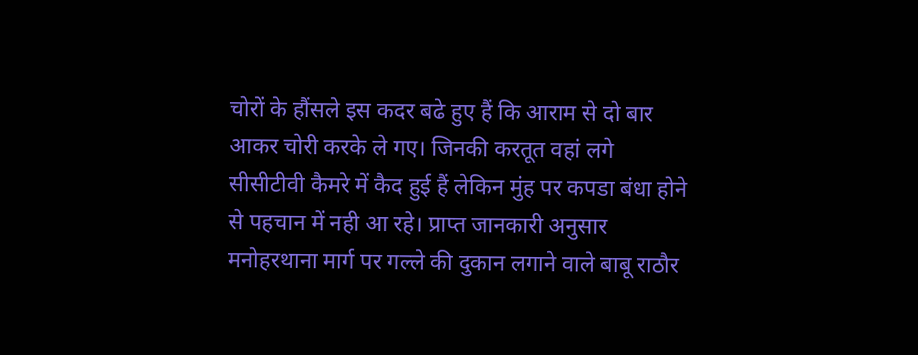चोरों के हौंसले इस कदर बढे हुए हैं कि आराम से दो बार आकर चोरी करके ले गए। जिनकी करतूत वहां लगे सीसीटीवी कैमरे में कैद हुई हैं लेकिन मुंह पर कपडा बंधा होने से पहचान में नही आ रहे। प्राप्त जानकारी अनुसार मनोहरथाना मार्ग पर गल्ले की दुकान लगाने वाले बाबू राठौर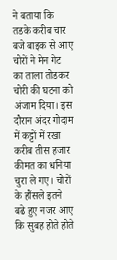ने बताया कि तडके करीब चार बजे बाइक से आए चोरों ने मेन गेट का ताला तोडकर चोरी की घटना को अंजाम दिया। इस दौरान अंदर गोदाम में कट्टों में रखा करीब तीस हजार कीमत का धनिया चुरा ले गए। चोरों के हौंसले इतने बढे हुए नजर आए कि सुबह होते होते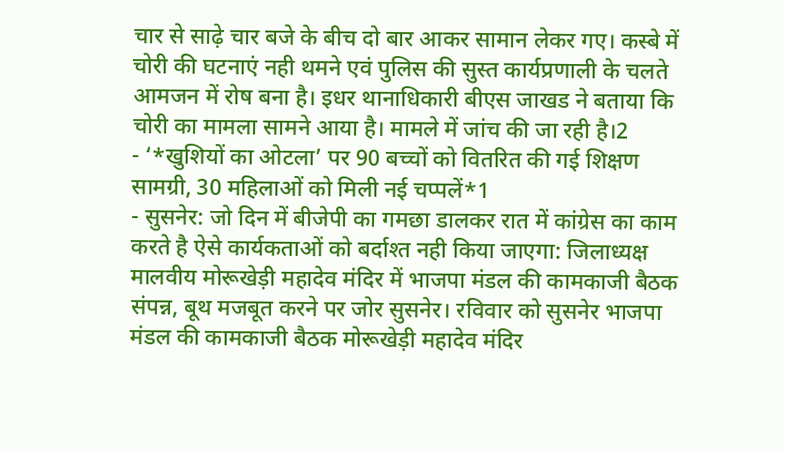चार से साढ़े चार बजे के बीच दो बार आकर सामान लेकर गए। कस्बे में चोरी की घटनाएं नही थमने एवं पुलिस की सुस्त कार्यप्रणाली के चलते आमजन में रोष बना है। इधर थानाधिकारी बीएस जाखड ने बताया कि चोरी का मामला सामने आया है। मामले में जांच की जा रही है।2
- ‘*खुशियों का ओटला’ पर 90 बच्चों को वितरित की गई शिक्षण सामग्री, 30 महिलाओं को मिली नई चप्पलें*1
- सुसनेर: जो दिन में बीजेपी का गमछा डालकर रात में कांग्रेस का काम करते है ऐसे कार्यकताओं को बर्दाश्त नही किया जाएगा: जिलाध्यक्ष मालवीय मोरूखेड़ी महादेव मंदिर में भाजपा मंडल की कामकाजी बैठक संपन्न, बूथ मजबूत करने पर जोर सुसनेर। रविवार को सुसनेर भाजपा मंडल की कामकाजी बैठक मोरूखेड़ी महादेव मंदिर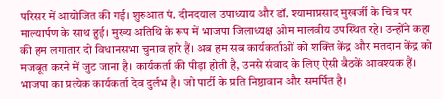परिसर में आयोजित की गई। शुरुआत पं. दीनदयाल उपाध्याय और डॉ. श्यामाप्रसाद मुखर्जी के चित्र पर माल्यार्पण के साथ हुई। मुख्य अतिथि के रूप में भाजपा जिलाध्यक्ष ओम मालवीय उपस्थित रहे। उन्होंने कहा की हम लगातार दो विधानसभा चुनाव हारे हैं। अब हम सब कार्यकर्ताओं को शक्ति केंद्र और मतदान केंद्र को मजबूत करने में जुट जाना है। कार्यकर्ता की पीड़ा होती है, उनसे संवाद के लिए ऐसी बैठकें आवश्यक हैं। भाजपा का प्रत्येक कार्यकर्ता देव दुर्लभ है। जो पार्टी के प्रति निष्ठावान और समर्पित है।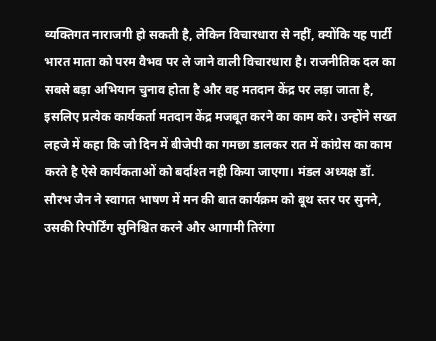व्यक्तिगत नाराजगी हो सकती है, लेकिन विचारधारा से नहीं, क्योंकि यह पार्टी भारत माता को परम वैभव पर ले जाने वाली विचारधारा है। राजनीतिक दल का सबसे बड़ा अभियान चुनाव होता है और वह मतदान केंद्र पर लड़ा जाता है, इसलिए प्रत्येक कार्यकर्ता मतदान केंद्र मजबूत करने का काम करे। उन्होंने सख्त लहजे में कहा कि जो दिन में बीजेपी का गमछा डालकर रात में कांग्रेस का काम करते है ऐसे कार्यकताओं को बर्दाश्त नही किया जाएगा। मंडल अध्यक्ष डॉ. सौरभ जैन ने स्वागत भाषण में मन की बात कार्यक्रम को बूथ स्तर पर सुनने, उसकी रिपोर्टिंग सुनिश्चित करने और आगामी तिरंगा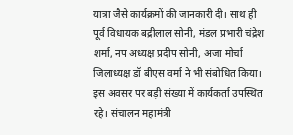यात्रा जैसे कार्यक्रमों की जानकारी दी। साथ ही पूर्व विधायक बद्रीलाल सोनी, मंडल प्रभारी चंद्रेश शर्मा, नप अध्यक्ष प्रदीप सोनी, अजा मोर्चा जिलाध्यक्ष डॉ बीएस वर्मा ने भी संबोधित किया। इस अवसर पर बड़ी संख्या में कार्यकर्ता उपस्थित रहे। संचालन महामंत्री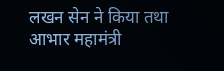लखन सेन ने किया तथा आभार महामंत्री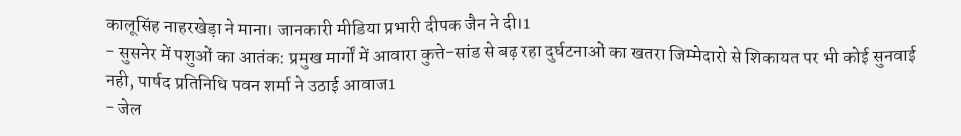कालूसिंह नाहरखेड़ा ने माना। जानकारी मीडिया प्रभारी दीपक जैन ने दी।1
- सुसनेर में पशुओं का आतंक: प्रमुख मार्गों में आवारा कुत्ते-सांड से बढ़ रहा दुर्घटनाओं का खतरा जिम्मेदारो से शिकायत पर भी कोई सुनवाई नही, पार्षद प्रतिनिधि पवन शर्मा ने उठाई आवाज1
- जेल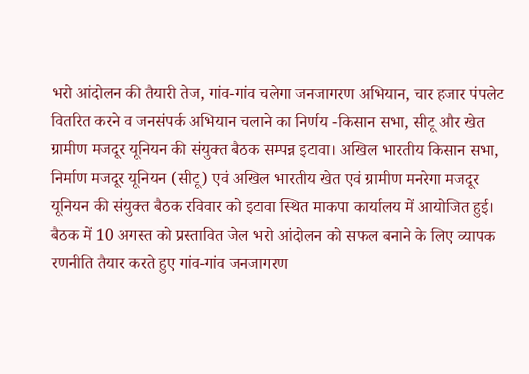भरो आंदोलन की तैयारी तेज, गांव-गांव चलेगा जनजागरण अभियान, चार हजार पंपलेट वितरित करने व जनसंपर्क अभियान चलाने का निर्णय -किसान सभा, सीटू और खेत ग्रामीण मजदूर यूनियन की संयुक्त बैठक सम्पन्न इटावा। अखिल भारतीय किसान सभा, निर्माण मजदूर यूनियन (सीटू) एवं अखिल भारतीय खेत एवं ग्रामीण मनरेगा मजदूर यूनियन की संयुक्त बैठक रविवार को इटावा स्थित माकपा कार्यालय में आयोजित हुई। बैठक में 10 अगस्त को प्रस्तावित जेल भरो आंदोलन को सफल बनाने के लिए व्यापक रणनीति तैयार करते हुए गांव-गांव जनजागरण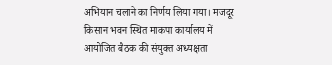अभियान चलाने का निर्णय लिया गया। मजदूर किसान भवन स्थित माकपा कार्यालय में आयोजित बैठक की संयुक्त अध्यक्षता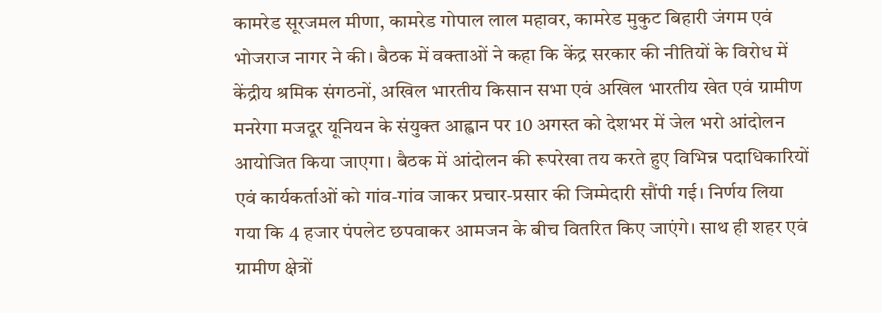कामरेड सूरजमल मीणा, कामरेड गोपाल लाल महावर, कामरेड मुकुट बिहारी जंगम एवं भोजराज नागर ने की। बैठक में वक्ताओं ने कहा कि केंद्र सरकार की नीतियों के विरोध में केंद्रीय श्रमिक संगठनों, अखिल भारतीय किसान सभा एवं अखिल भारतीय खेत एवं ग्रामीण मनरेगा मजदूर यूनियन के संयुक्त आह्वान पर 10 अगस्त को देशभर में जेल भरो आंदोलन आयोजित किया जाएगा। बैठक में आंदोलन की रूपरेखा तय करते हुए विभिन्न पदाधिकारियों एवं कार्यकर्ताओं को गांव-गांव जाकर प्रचार-प्रसार की जिम्मेदारी सौंपी गई। निर्णय लिया गया कि 4 हजार पंपलेट छपवाकर आमजन के बीच वितरित किए जाएंगे। साथ ही शहर एवं ग्रामीण क्षेत्रों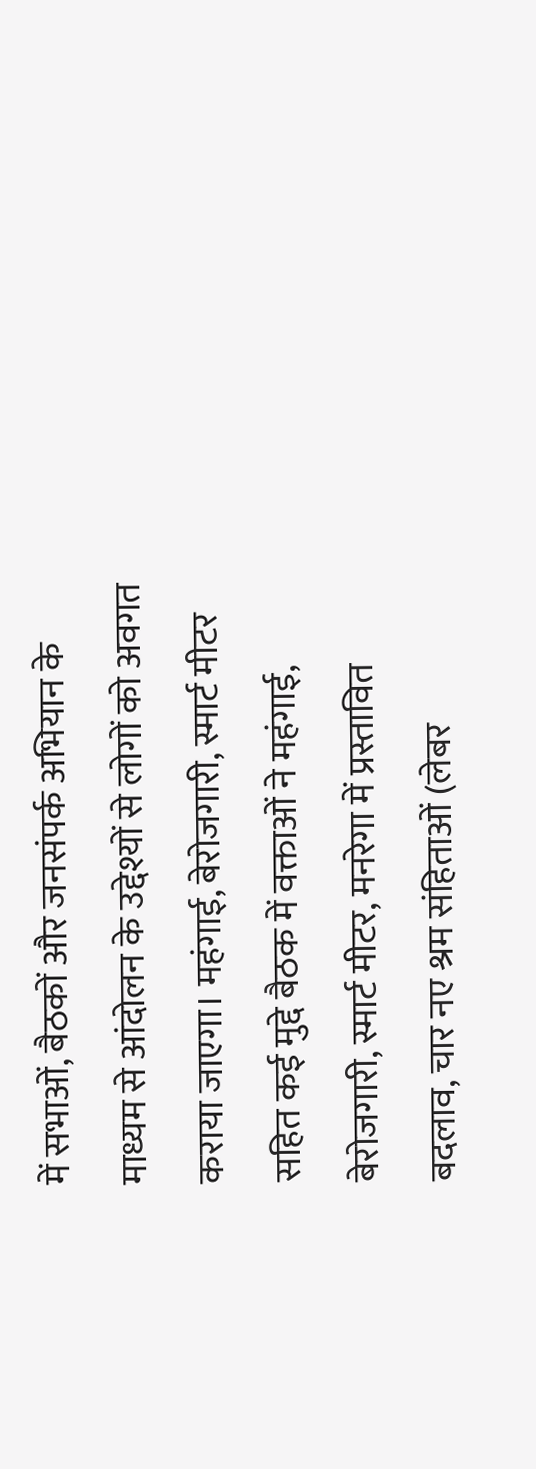में सभाओं, बैठकों और जनसंपर्क अभियान के माध्यम से आंदोलन के उद्देश्यों से लोगों को अवगत कराया जाएगा। महंगाई, बेरोजगारी, स्मार्ट मीटर सहित कई मुद्दे बैठक में वक्ताओं ने महंगाई, बेरोजगारी, स्मार्ट मीटर, मनरेगा में प्रस्तावित बदलाव, चार नए श्रम संहिताओं (लेबर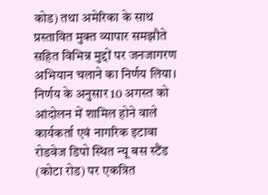कोड) तथा अमेरिका के साथ प्रस्तावित मुक्त व्यापार समझौते सहित विभिन्न मुद्दों पर जनजागरण अभियान चलाने का निर्णय लिया। निर्णय के अनुसार 10 अगस्त को आंदोलन में शामिल होने वाले कार्यकर्ता एवं नागरिक इटावा रोडवेज डिपो स्थित न्यू बस स्टैंड (कोटा रोड) पर एकत्रित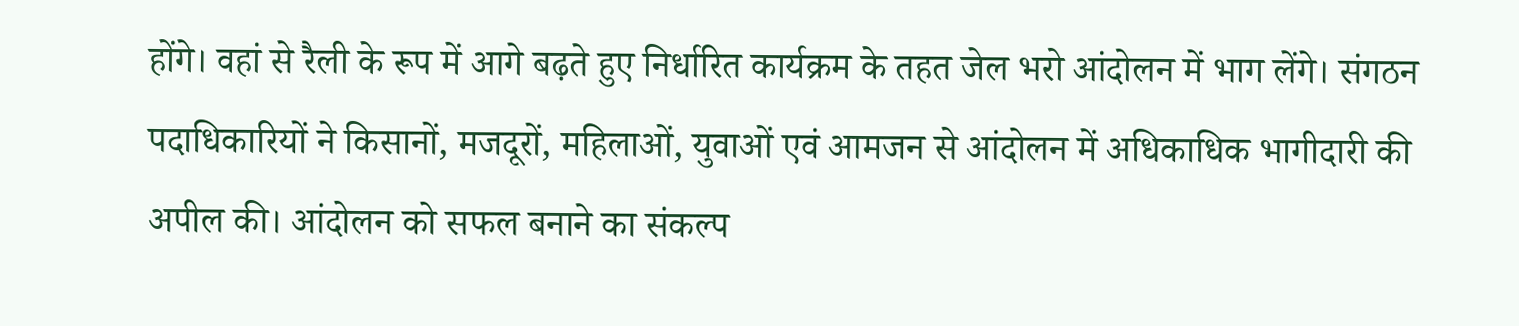होंगे। वहां से रैली के रूप में आगे बढ़ते हुए निर्धारित कार्यक्रम के तहत जेल भरो आंदोलन में भाग लेंगे। संगठन पदाधिकारियों ने किसानों, मजदूरों, महिलाओं, युवाओं एवं आमजन से आंदोलन में अधिकाधिक भागीदारी की अपील की। आंदोलन को सफल बनाने का संकल्प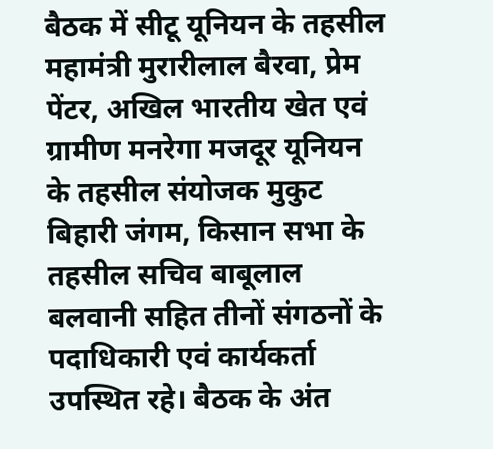बैठक में सीटू यूनियन के तहसील महामंत्री मुरारीलाल बैरवा, प्रेम पेंटर, अखिल भारतीय खेत एवं ग्रामीण मनरेगा मजदूर यूनियन के तहसील संयोजक मुकुट बिहारी जंगम, किसान सभा के तहसील सचिव बाबूलाल बलवानी सहित तीनों संगठनों के पदाधिकारी एवं कार्यकर्ता उपस्थित रहे। बैठक के अंत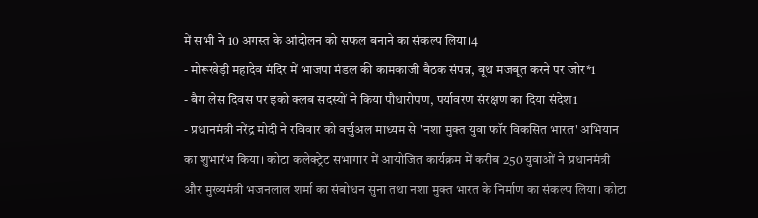में सभी ने 10 अगस्त के आंदोलन को सफल बनाने का संकल्प लिया।4
- मोरूखेड़ी महादेव मंदिर में भाजपा मंडल की कामकाजी बैठक संपन्न, बूथ मजबूत करने पर जोर*1
- बैग लेस दिवस पर इको क्लब सदस्यों ने किया पौधारोपण, पर्यावरण संरक्षण का दिया संदेश1
- प्रधानमंत्री नरेंद्र मोदी ने रविवार को वर्चुअल माध्यम से 'नशा मुक्त युवा फॉर विकसित भारत' अभियान का शुभारंभ किया। कोटा कलेक्ट्रेट सभागार में आयोजित कार्यक्रम में करीब 250 युवाओं ने प्रधानमंत्री और मुख्यमंत्री भजनलाल शर्मा का संबोधन सुना तथा नशा मुक्त भारत के निर्माण का संकल्प लिया। कोटा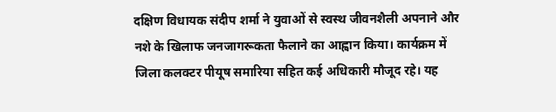दक्षिण विधायक संदीप शर्मा ने युवाओं से स्वस्थ जीवनशैली अपनाने और नशे के खिलाफ जनजागरूकता फैलाने का आह्वान किया। कार्यक्रम में जिला कलक्टर पीयूष समारिया सहित कई अधिकारी मौजूद रहे। यह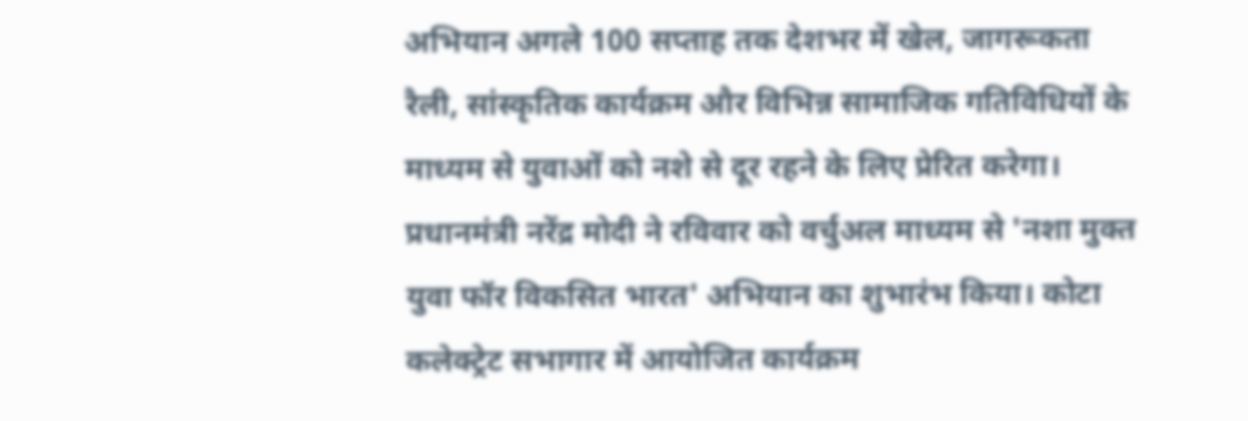अभियान अगले 100 सप्ताह तक देशभर में खेल, जागरूकता रैली, सांस्कृतिक कार्यक्रम और विभिन्न सामाजिक गतिविधियों के माध्यम से युवाओं को नशे से दूर रहने के लिए प्रेरित करेगा। प्रधानमंत्री नरेंद्र मोदी ने रविवार को वर्चुअल माध्यम से 'नशा मुक्त युवा फॉर विकसित भारत' अभियान का शुभारंभ किया। कोटा कलेक्ट्रेट सभागार में आयोजित कार्यक्रम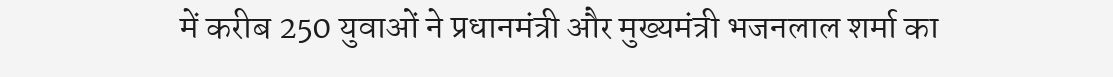में करीब 250 युवाओं ने प्रधानमंत्री और मुख्यमंत्री भजनलाल शर्मा का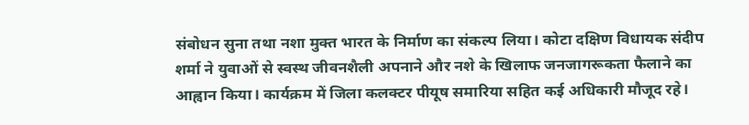संबोधन सुना तथा नशा मुक्त भारत के निर्माण का संकल्प लिया। कोटा दक्षिण विधायक संदीप शर्मा ने युवाओं से स्वस्थ जीवनशैली अपनाने और नशे के खिलाफ जनजागरूकता फैलाने का आह्वान किया। कार्यक्रम में जिला कलक्टर पीयूष समारिया सहित कई अधिकारी मौजूद रहे।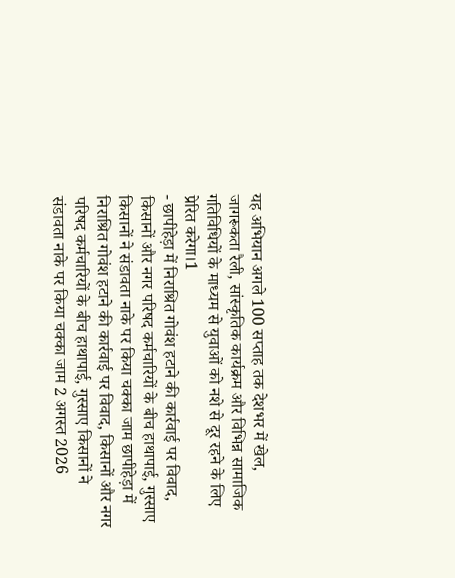यह अभियान अगले 100 सप्ताह तक देशभर में खेल, जागरूकता रैली, सांस्कृतिक कार्यक्रम और विभिन्न सामाजिक गतिविधियों के माध्यम से युवाओं को नशे से दूर रहने के लिए प्रेरित करेगा।1
- छापीहेड़ा में निराश्रित गोवंश हटाने की कार्रवाई पर विवाद, किसानों और नगर परिषद कर्मचारियों के बीच हाथापाई, गुस्साए किसानों ने संडावता नाके पर किया चक्का जाम छापीहेड़ा में निराश्रित गोवंश हटाने की कार्रवाई पर विवाद, किसानों और नगर परिषद कर्मचारियों के बीच हाथापाई, गुस्साए किसानों ने संडावता नाके पर किया चक्का जाम 2 अगस्त 2026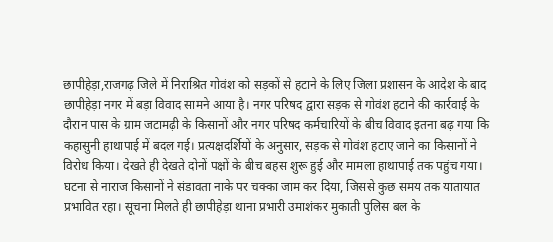छापीहेड़ा,राजगढ़ जिले में निराश्रित गोवंश को सड़कों से हटाने के लिए जिला प्रशासन के आदेश के बाद छापीहेड़ा नगर में बड़ा विवाद सामने आया है। नगर परिषद द्वारा सड़क से गोवंश हटाने की कार्रवाई के दौरान पास के ग्राम जटामढ़ी के किसानों और नगर परिषद कर्मचारियों के बीच विवाद इतना बढ़ गया कि कहासुनी हाथापाई में बदल गई। प्रत्यक्षदर्शियों के अनुसार, सड़क से गोवंश हटाए जाने का किसानों ने विरोध किया। देखते ही देखते दोनों पक्षों के बीच बहस शुरू हुई और मामला हाथापाई तक पहुंच गया। घटना से नाराज किसानों ने संडावता नाके पर चक्का जाम कर दिया, जिससे कुछ समय तक यातायात प्रभावित रहा। सूचना मिलते ही छापीहेड़ा थाना प्रभारी उमाशंकर मुकाती पुलिस बल के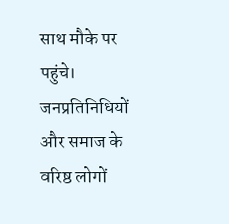साथ मौके पर पहुंचे। जनप्रतिनिधियों और समाज के वरिष्ठ लोगों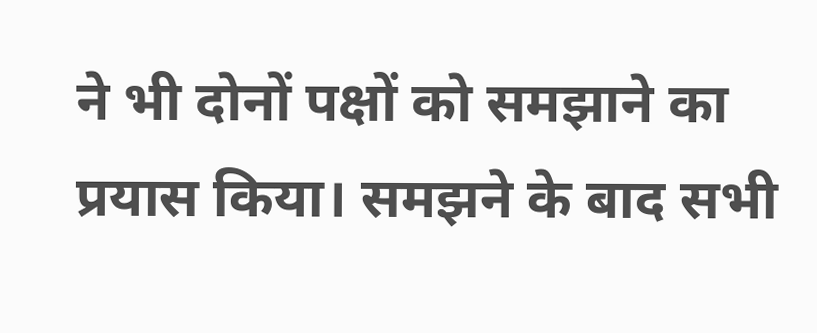ने भी दोनों पक्षों को समझाने का प्रयास किया। समझने के बाद सभी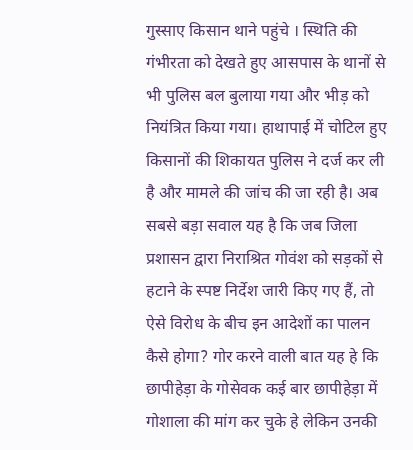गुस्साए किसान थाने पहुंचे । स्थिति की गंभीरता को देखते हुए आसपास के थानों से भी पुलिस बल बुलाया गया और भीड़ को नियंत्रित किया गया। हाथापाई में चोटिल हुए किसानों की शिकायत पुलिस ने दर्ज कर ली है और मामले की जांच की जा रही है। अब सबसे बड़ा सवाल यह है कि जब जिला प्रशासन द्वारा निराश्रित गोवंश को सड़कों से हटाने के स्पष्ट निर्देश जारी किए गए हैं, तो ऐसे विरोध के बीच इन आदेशों का पालन कैसे होगा? गोर करने वाली बात यह हे कि छापीहेड़ा के गोसेवक कई बार छापीहेड़ा में गोशाला की मांग कर चुके हे लेकिन उनकी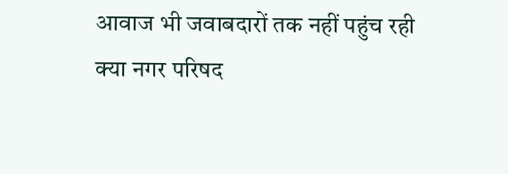आवाज भी जवाबदारों तक नहीं पहुंच रही क्या नगर परिषद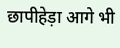छापीहेड़ा आगे भी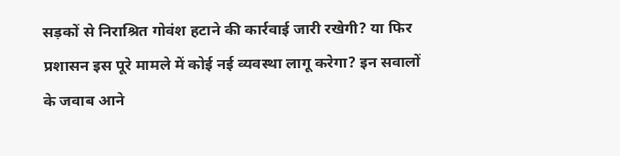सड़कों से निराश्रित गोवंश हटाने की कार्रवाई जारी रखेगी? या फिर प्रशासन इस पूरे मामले में कोई नई व्यवस्था लागू करेगा? इन सवालों के जवाब आने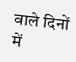वाले दिनों में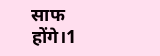साफ होंगे।1